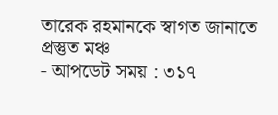তারেক রহমানকে স্বাগত জানাতে প্রস্তুত মঞ্চ
- আপডেট সময় : ৩১৭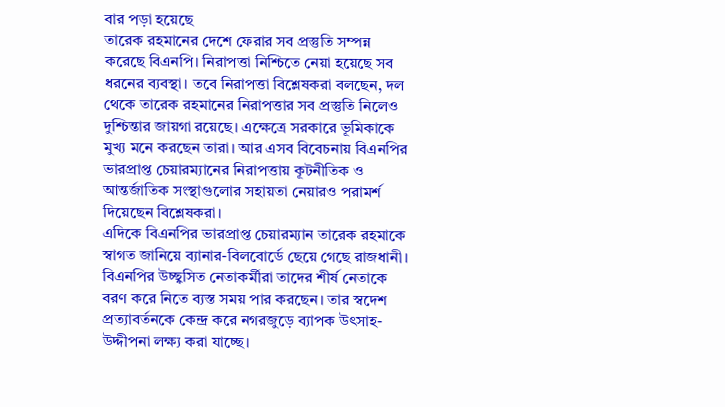বার পড়া হয়েছে
তারেক রহমানের দেশে ফেরার সব প্রস্তুতি সম্পন্ন করেছে বিএনপি। নিরাপত্তা নিশ্চিতে নেয়া হয়েছে সব ধরনের ব্যবস্থা। তবে নিরাপত্তা বিশ্লেষকরা বলছেন, দল থেকে তারেক রহমানের নিরাপত্তার সব প্রস্তুতি নিলেও দুশ্চিন্তার জায়গা রয়েছে। এক্ষেত্রে সরকারে ভূমিকাকে মুখ্য মনে করছেন তারা। আর এসব বিবেচনায় বিএনপির ভারপ্রাপ্ত চেয়ারম্যানের নিরাপত্তায় কূটনীতিক ও আন্তর্জাতিক সংস্থাগুলোর সহায়তা নেয়ারও পরামর্শ দিয়েছেন বিশ্লেষকরা।
এদিকে বিএনপির ভারপ্রাপ্ত চেয়ারম্যান তারেক রহমাকে স্বাগত জানিয়ে ব্যানার-বিলবোর্ডে ছেয়ে গেছে রাজধানী। বিএনপির উচ্ছ্বসিত নেতাকর্মীরা তাদের শীর্ষ নেতাকে বরণ করে নিতে ব্যস্ত সময় পার করছেন। তার স্বদেশ প্রত্যাবর্তনকে কেন্দ্র করে নগরজুড়ে ব্যাপক উৎসাহ-উদ্দীপনা লক্ষ্য করা যাচ্ছে।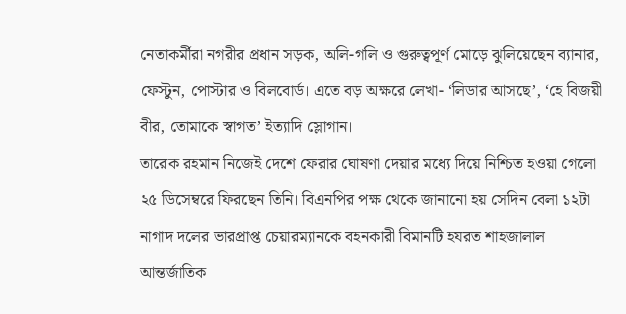নেতাকর্মীরা নগরীর প্রধান সড়ক, অলি-গলি ও গুরুত্বপূর্ণ মোড়ে ঝুলিয়েছেন ব্যানার, ফেস্টুন, পোস্টার ও বিলবোর্ড। এতে বড় অক্ষরে লেখা- ‘লিডার আসছে’, ‘হে বিজয়ী বীর, তোমাকে স্বাগত’ ইত্যাদি স্লোগান।
তারেক রহমান নিজেই দেশে ফেরার ঘোষণা দেয়ার মধ্যে দিয়ে নিশ্চিত হওয়া গেলো ২৫ ডিসেম্বরে ফিরছেন তিনি। বিএনপির পক্ষ থেকে জানানো হয় সেদিন বেলা ১২টা নাগাদ দলের ভারপ্রাপ্ত চেয়ারম্যানকে বহনকারী বিমানটি হযরত শাহজালাল আন্তর্জাতিক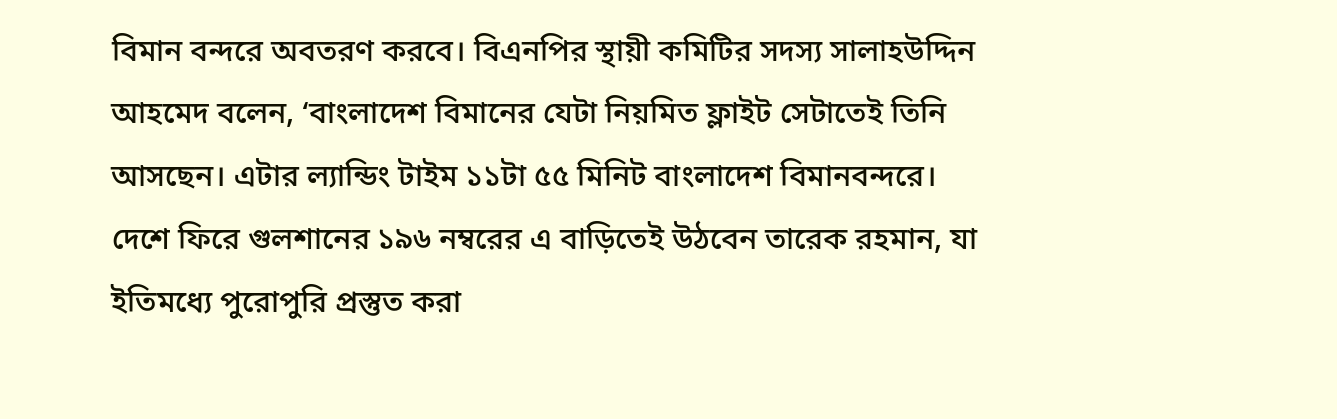বিমান বন্দরে অবতরণ করবে। বিএনপির স্থায়ী কমিটির সদস্য সালাহউদ্দিন আহমেদ বলেন, ‘বাংলাদেশ বিমানের যেটা নিয়মিত ফ্লাইট সেটাতেই তিনি আসছেন। এটার ল্যান্ডিং টাইম ১১টা ৫৫ মিনিট বাংলাদেশ বিমানবন্দরে।
দেশে ফিরে গুলশানের ১৯৬ নম্বরের এ বাড়িতেই উঠবেন তারেক রহমান, যা ইতিমধ্যে পুরোপুরি প্রস্তুত করা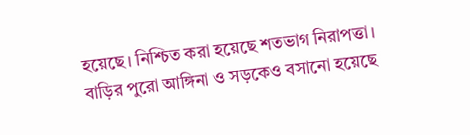হয়েছে। নিশ্চিত করা হয়েছে শতভাগ নিরাপত্তা। বাড়ির পুরো আঙ্গিনা ও সড়কেও বসানো হয়েছে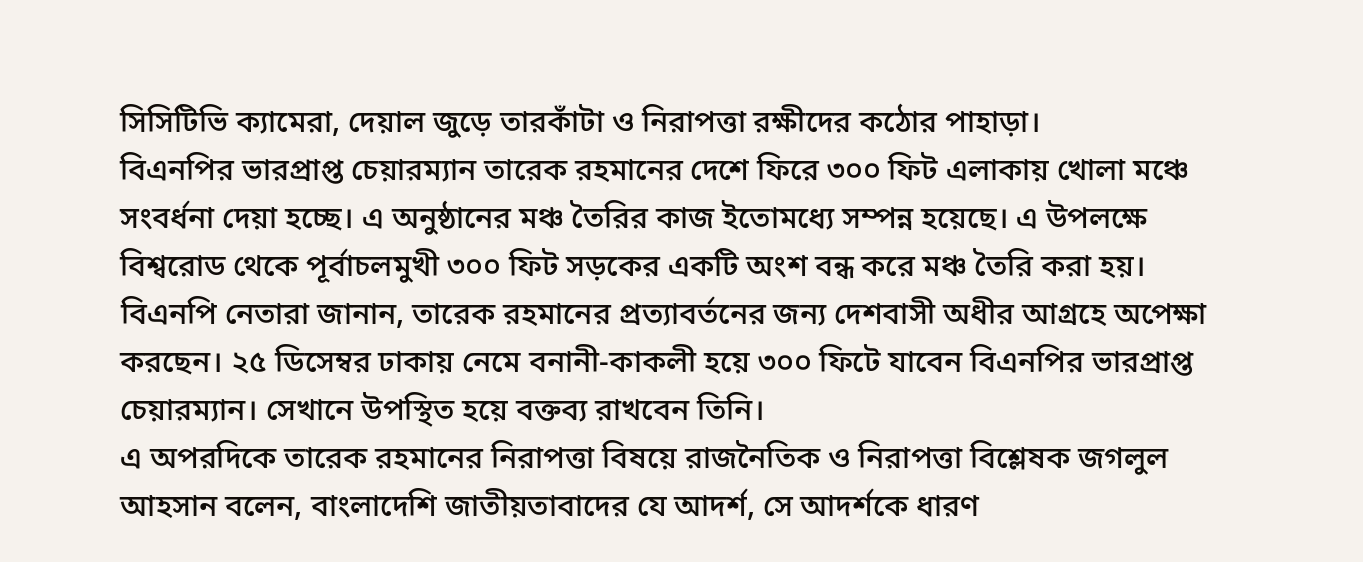সিসিটিভি ক্যামেরা, দেয়াল জুড়ে তারকাঁটা ও নিরাপত্তা রক্ষীদের কঠোর পাহাড়া।
বিএনপির ভারপ্রাপ্ত চেয়ারম্যান তারেক রহমানের দেশে ফিরে ৩০০ ফিট এলাকায় খোলা মঞ্চে সংবর্ধনা দেয়া হচ্ছে। এ অনুষ্ঠানের মঞ্চ তৈরির কাজ ইতোমধ্যে সম্পন্ন হয়েছে। এ উপলক্ষে বিশ্বরোড থেকে পূর্বাচলমুখী ৩০০ ফিট সড়কের একটি অংশ বন্ধ করে মঞ্চ তৈরি করা হয়।
বিএনপি নেতারা জানান, তারেক রহমানের প্রত্যাবর্তনের জন্য দেশবাসী অধীর আগ্রহে অপেক্ষা করছেন। ২৫ ডিসেম্বর ঢাকায় নেমে বনানী-কাকলী হয়ে ৩০০ ফিটে যাবেন বিএনপির ভারপ্রাপ্ত চেয়ারম্যান। সেখানে উপস্থিত হয়ে বক্তব্য রাখবেন তিনি।
এ অপরদিকে তারেক রহমানের নিরাপত্তা বিষয়ে রাজনৈতিক ও নিরাপত্তা বিশ্লেষক জগলুল আহসান বলেন, বাংলাদেশি জাতীয়তাবাদের যে আদর্শ, সে আদর্শকে ধারণ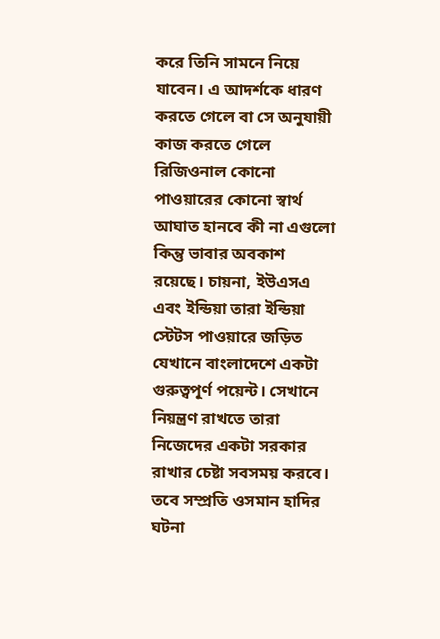করে তিনি সামনে নিয়ে যাবেন। এ আদর্শকে ধারণ করতে গেলে বা সে অনুযায়ী কাজ করতে গেলে রিজিওনাল কোনো পাওয়ারের কোনো স্বার্থ আঘাত হানবে কী না এগুলো কিন্তু ভাবার অবকাশ রয়েছে। চায়না, ইউএসএ এবং ইন্ডিয়া তারা ইন্ডিয়া স্টেটস পাওয়ারে জড়িত যেখানে বাংলাদেশে একটা গুরুত্বপূর্ণ পয়েন্ট। সেখানে নিয়ন্ত্রণ রাখতে তারা নিজেদের একটা সরকার রাখার চেষ্টা সবসময় করবে।
তবে সম্প্রতি ওসমান হাদির ঘটনা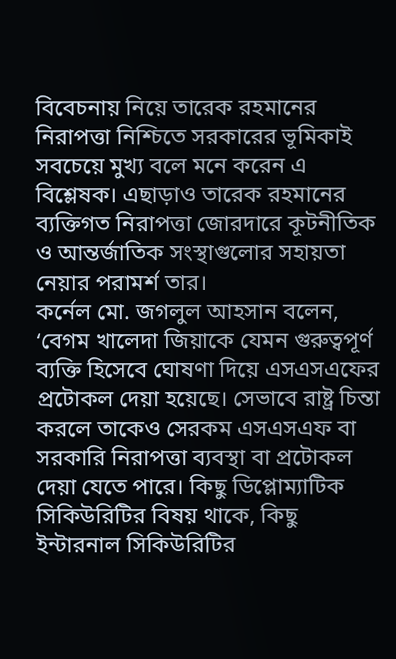বিবেচনায় নিয়ে তারেক রহমানের নিরাপত্তা নিশ্চিতে সরকারের ভূমিকাই সবচেয়ে মুখ্য বলে মনে করেন এ বিশ্লেষক। এছাড়াও তারেক রহমানের ব্যক্তিগত নিরাপত্তা জোরদারে কূটনীতিক ও আন্তর্জাতিক সংস্থাগুলোর সহায়তা নেয়ার পরামর্শ তার।
কর্নেল মো. জগলুল আহসান বলেন, ‘বেগম খালেদা জিয়াকে যেমন গুরুত্বপূর্ণ ব্যক্তি হিসেবে ঘোষণা দিয়ে এসএসএফের প্রটোকল দেয়া হয়েছে। সেভাবে রাষ্ট্র চিন্তা করলে তাকেও সেরকম এসএসএফ বা সরকারি নিরাপত্তা ব্যবস্থা বা প্রটোকল দেয়া যেতে পারে। কিছু ডিপ্লোম্যাটিক সিকিউরিটির বিষয় থাকে, কিছু ইন্টারনাল সিকিউরিটির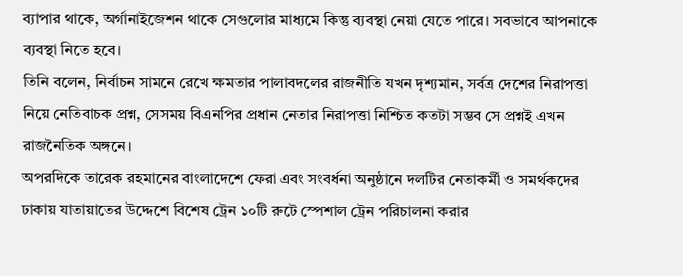ব্যাপার থাকে, অর্গানাইজেশন থাকে সেগুলোর মাধ্যমে কিন্তু ব্যবস্থা নেয়া যেতে পারে। সবভাবে আপনাকে ব্যবস্থা নিতে হবে।
তিনি বলেন, নির্বাচন সামনে রেখে ক্ষমতার পালাবদলের রাজনীতি যখন দৃশ্যমান, সর্বত্র দেশের নিরাপত্তা নিয়ে নেতিবাচক প্রশ্ন, সেসময় বিএনপির প্রধান নেতার নিরাপত্তা নিশ্চিত কতটা সম্ভব সে প্রশ্নই এখন রাজনৈতিক অঙ্গনে।
অপরদিকে তারেক রহমানের বাংলাদেশে ফেরা এবং সংবর্ধনা অনুষ্ঠানে দলটির নেতাকর্মী ও সমর্থকদের ঢাকায় যাতায়াতের উদ্দেশে বিশেষ ট্রেন ১০টি রুটে স্পেশাল ট্রেন পরিচালনা করার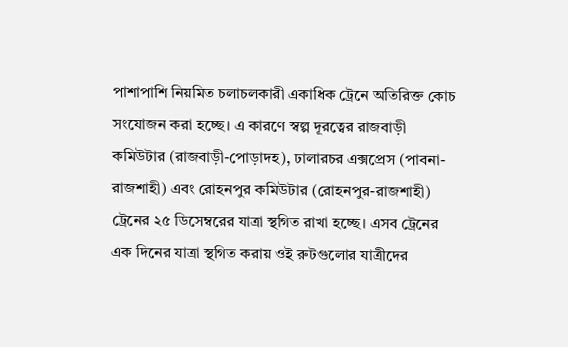পাশাপাশি নিয়মিত চলাচলকারী একাধিক ট্রেনে অতিরিক্ত কোচ সংযোজন করা হচ্ছে। এ কারণে স্বল্প দূরত্বের রাজবাড়ী কমিউটার (রাজবাড়ী-পোড়াদহ), ঢালারচর এক্সপ্রেস (পাবনা-রাজশাহী) এবং রোহনপুর কমিউটার (রোহনপুর-রাজশাহী) ট্রেনের ২৫ ডিসেম্বরের যাত্রা স্থগিত রাখা হচ্ছে। এসব ট্রেনের এক দিনের যাত্রা স্থগিত করায় ওই রুটগুলোর যাত্রীদের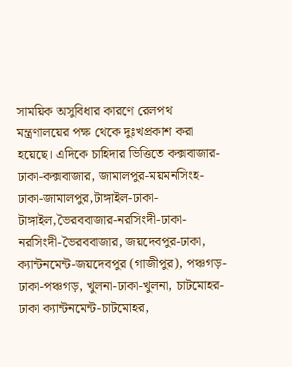সাময়িক অসুবিধার কারণে রেলপথ মন্ত্রণালয়ের পক্ষ থেকে দুঃখপ্রকাশ করা হয়েছে। এদিকে চাহিদার ভিত্তিতে কক্সবাজার-ঢাকা-কক্সবাজার, জামালপুর-ময়মনসিংহ-ঢাকা-জামালপুর,টাঙ্গাইল-ঢাকা-টাঙ্গাইল,ভৈরববাজার-নরসিংদী-ঢাকা-নরসিংদী-ভৈরববাজার, জয়দেবপুর-ঢাকা, ক্যান্টনমেন্ট-জয়দেবপুর (গাজীপুর), পঞ্চগড়-ঢাকা-পঞ্চগড়, খুলনা-ঢাকা-খুলনা, চাটমোহর-ঢাকা ক্যান্টনমেন্ট-চাটমোহর,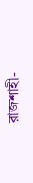রাজশাহী-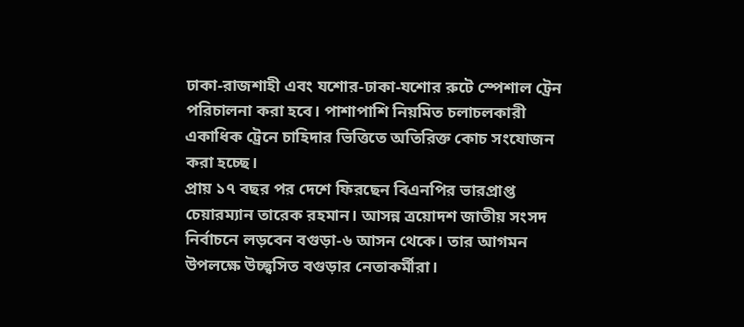ঢাকা-রাজশাহী এবং যশোর-ঢাকা-যশোর রুটে স্পেশাল ট্রেন পরিচালনা করা হবে। পাশাপাশি নিয়মিত চলাচলকারী একাধিক ট্রেনে চাহিদার ভিত্তিতে অতিরিক্ত কোচ সংযোজন করা হচ্ছে।
প্রায় ১৭ বছর পর দেশে ফিরছেন বিএনপির ভারপ্রাপ্ত চেয়ারম্যান তারেক রহমান। আসন্ন ত্রয়োদশ জাতীয় সংসদ নির্বাচনে লড়বেন বগুড়া-৬ আসন থেকে। তার আগমন উপলক্ষে উচ্ছ্বসিত বগুড়ার নেতাকর্মীরা।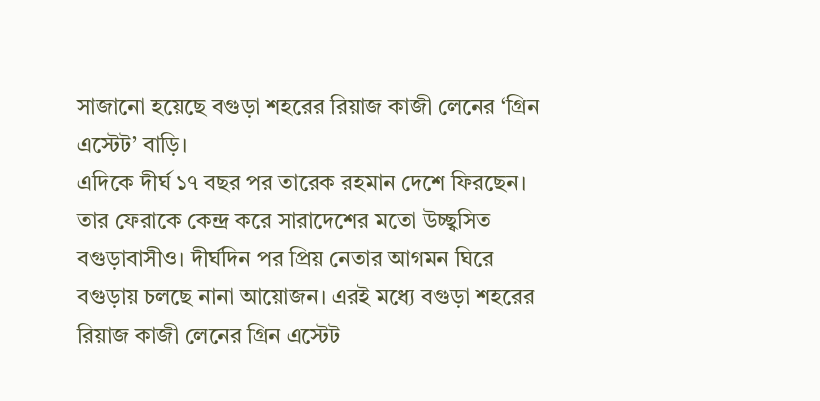সাজানো হয়েছে বগুড়া শহরের রিয়াজ কাজী লেনের ‘গ্রিন এস্টেট’ বাড়ি।
এদিকে দীর্ঘ ১৭ বছর পর তারেক রহমান দেশে ফিরছেন। তার ফেরাকে কেন্দ্র করে সারাদেশের মতো উচ্ছ্বসিত বগুড়াবাসীও। দীর্ঘদিন পর প্রিয় নেতার আগমন ঘিরে বগুড়ায় চলছে নানা আয়োজন। এরই মধ্যে বগুড়া শহরের রিয়াজ কাজী লেনের গ্রিন এস্টেট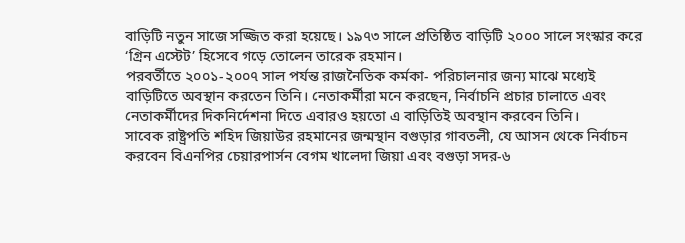বাড়িটি নতুন সাজে সজ্জিত করা হয়েছে। ১৯৭৩ সালে প্রতিষ্ঠিত বাড়িটি ২০০০ সালে সংস্কার করে ‘গ্রিন এস্টেট’ হিসেবে গড়ে তোলেন তারেক রহমান।
পরবর্তীতে ২০০১-২০০৭ সাল পর্যন্ত রাজনৈতিক কর্মকা- পরিচালনার জন্য মাঝে মধ্যেই বাড়িটিতে অবস্থান করতেন তিনি। নেতাকর্মীরা মনে করছেন, নির্বাচনি প্রচার চালাতে এবং নেতাকর্মীদের দিকনির্দেশনা দিতে এবারও হয়তো এ বাড়িতিই অবস্থান করবেন তিনি।
সাবেক রাষ্ট্রপতি শহিদ জিয়াউর রহমানের জন্মস্থান বগুড়ার গাবতলী, যে আসন থেকে নির্বাচন করবেন বিএনপির চেয়ারপার্সন বেগম খালেদা জিয়া এবং বগুড়া সদর-৬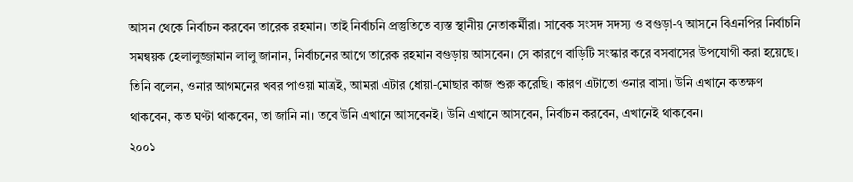আসন থেকে নির্বাচন করবেন তারেক রহমান। তাই নির্বাচনি প্রস্তুতিতে ব্যস্ত স্থানীয় নেতাকর্মীরা। সাবেক সংসদ সদস্য ও বগুড়া-৭ আসনে বিএনপির নির্বাচনি সমন্বয়ক হেলালুজ্জামান লালু জানান, নির্বাচনের আগে তারেক রহমান বগুড়ায় আসবেন। সে কারণে বাড়িটি সংস্কার করে বসবাসের উপযোগী করা হয়েছে।
তিনি বলেন, ওনার আগমনের খবর পাওয়া মাত্রই, আমরা এটার ধোয়া-মোছার কাজ শুরু করেছি। কারণ এটাতো ওনার বাসা। উনি এখানে কতক্ষণ থাকবেন, কত ঘণ্টা থাকবেন, তা জানি না। তবে উনি এখানে আসবেনই। উনি এখানে আসবেন, নির্বাচন করবেন, এখানেই থাকবেন।
২০০১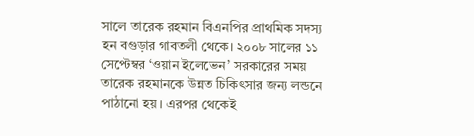সালে তারেক রহমান বিএনপির প্রাথমিক সদস্য হন বগুড়ার গাবতলী থেকে। ২০০৮ সালের ১১ সেপ্টেম্বর ‘ওয়ান ইলেভেন’ সরকারের সময় তারেক রহমানকে উন্নত চিকিৎসার জন্য লন্ডনে পাঠানো হয়। এরপর থেকেই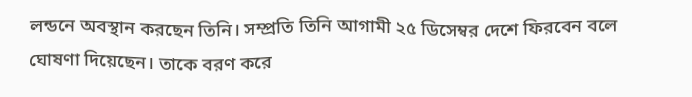লন্ডনে অবস্থান করছেন তিনি। সম্প্রতি তিনি আগামী ২৫ ডিসেম্বর দেশে ফিরবেন বলে ঘোষণা দিয়েছেন। তাকে বরণ করে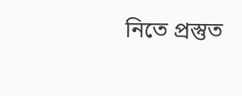নিতে প্রস্তুত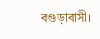বগুড়াবাসী।